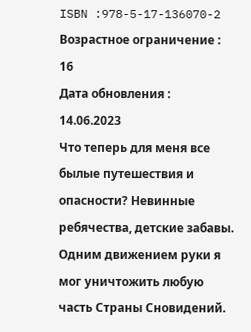ISBN :978-5-17-136070-2
Возрастное ограничение : 16
Дата обновления : 14.06.2023
Что теперь для меня все былые путешествия и опасности? Невинные ребячества, детские забавы. Одним движением руки я мог уничтожить любую часть Страны Сновидений.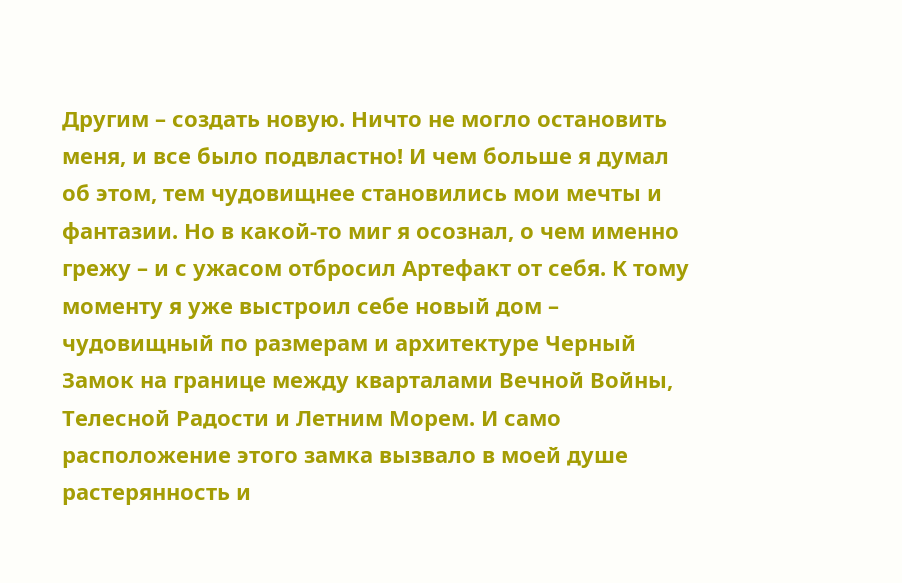Другим – создать новую. Ничто не могло остановить меня, и все было подвластно! И чем больше я думал об этом, тем чудовищнее становились мои мечты и фантазии. Но в какой-то миг я осознал, о чем именно грежу – и с ужасом отбросил Артефакт от себя. К тому моменту я уже выстроил себе новый дом – чудовищный по размерам и архитектуре Черный Замок на границе между кварталами Вечной Войны, Телесной Радости и Летним Морем. И само расположение этого замка вызвало в моей душе растерянность и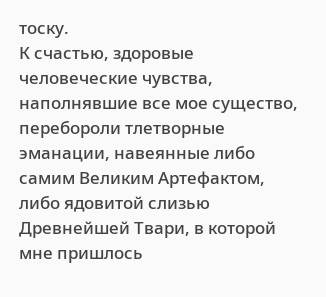тоску.
К счастью, здоровые человеческие чувства, наполнявшие все мое существо, перебороли тлетворные эманации, навеянные либо самим Великим Артефактом, либо ядовитой слизью Древнейшей Твари, в которой мне пришлось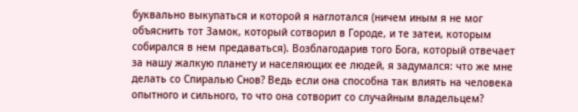буквально выкупаться и которой я наглотался (ничем иным я не мог объяснить тот Замок, который сотворил в Городе, и те затеи, которым собирался в нем предаваться). Возблагодарив того Бога, который отвечает за нашу жалкую планету и населяющих ее людей, я задумался: что же мне делать со Спиралью Снов? Ведь если она способна так влиять на человека опытного и сильного, то что она сотворит со случайным владельцем?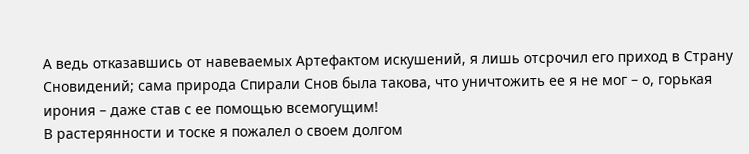А ведь отказавшись от навеваемых Артефактом искушений, я лишь отсрочил его приход в Страну Сновидений; сама природа Спирали Снов была такова, что уничтожить ее я не мог – о, горькая ирония – даже став с ее помощью всемогущим!
В растерянности и тоске я пожалел о своем долгом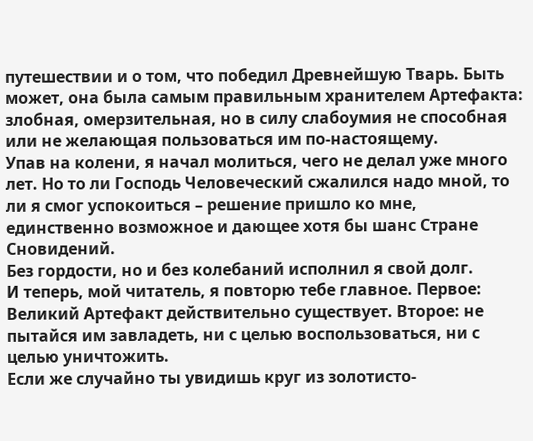путешествии и о том, что победил Древнейшую Тварь. Быть может, она была самым правильным хранителем Артефакта: злобная, омерзительная, но в силу слабоумия не способная или не желающая пользоваться им по-настоящему.
Упав на колени, я начал молиться, чего не делал уже много лет. Но то ли Господь Человеческий сжалился надо мной, то ли я смог успокоиться – решение пришло ко мне, единственно возможное и дающее хотя бы шанс Стране Сновидений.
Без гордости, но и без колебаний исполнил я свой долг.
И теперь, мой читатель, я повторю тебе главное. Первое: Великий Артефакт действительно существует. Второе: не пытайся им завладеть, ни с целью воспользоваться, ни с целью уничтожить.
Если же случайно ты увидишь круг из золотисто-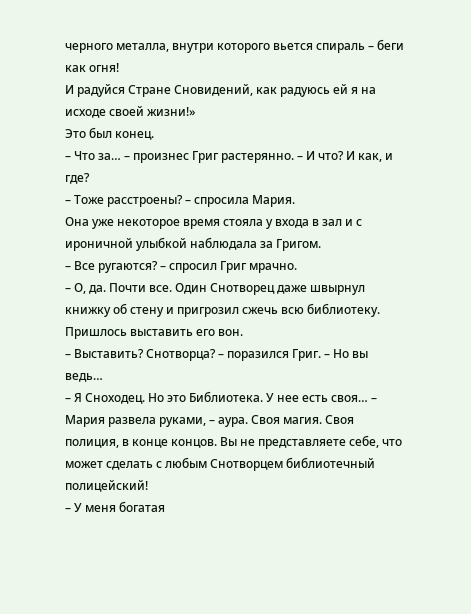черного металла, внутри которого вьется спираль – беги как огня!
И радуйся Стране Сновидений, как радуюсь ей я на исходе своей жизни!»
Это был конец.
– Что за… – произнес Григ растерянно. – И что? И как, и где?
– Тоже расстроены? – спросила Мария.
Она уже некоторое время стояла у входа в зал и с ироничной улыбкой наблюдала за Григом.
– Все ругаются? – спросил Григ мрачно.
– О, да. Почти все. Один Снотворец даже швырнул книжку об стену и пригрозил сжечь всю библиотеку. Пришлось выставить его вон.
– Выставить? Снотворца? – поразился Григ. – Но вы ведь…
– Я Сноходец. Но это Библиотека. У нее есть своя… – Мария развела руками, – аура. Своя магия. Своя полиция, в конце концов. Вы не представляете себе, что может сделать с любым Снотворцем библиотечный полицейский!
– У меня богатая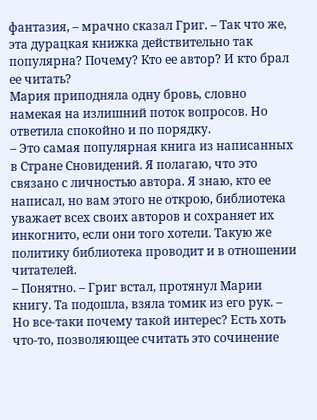фантазия, – мрачно сказал Григ. – Так что же, эта дурацкая книжка действительно так популярна? Почему? Кто ее автор? И кто брал ее читать?
Мария приподняла одну бровь, словно намекая на излишний поток вопросов. Но ответила спокойно и по порядку.
– Это самая популярная книга из написанных в Стране Сновидений. Я полагаю, что это связано с личностью автора. Я знаю, кто ее написал, но вам этого не открою, библиотека уважает всех своих авторов и сохраняет их инкогнито, если они того хотели. Такую же политику библиотека проводит и в отношении читателей.
– Понятно. – Григ встал, протянул Марии книгу. Та подошла, взяла томик из его рук. – Но все-таки почему такой интерес? Есть хоть что-то, позволяющее считать это сочинение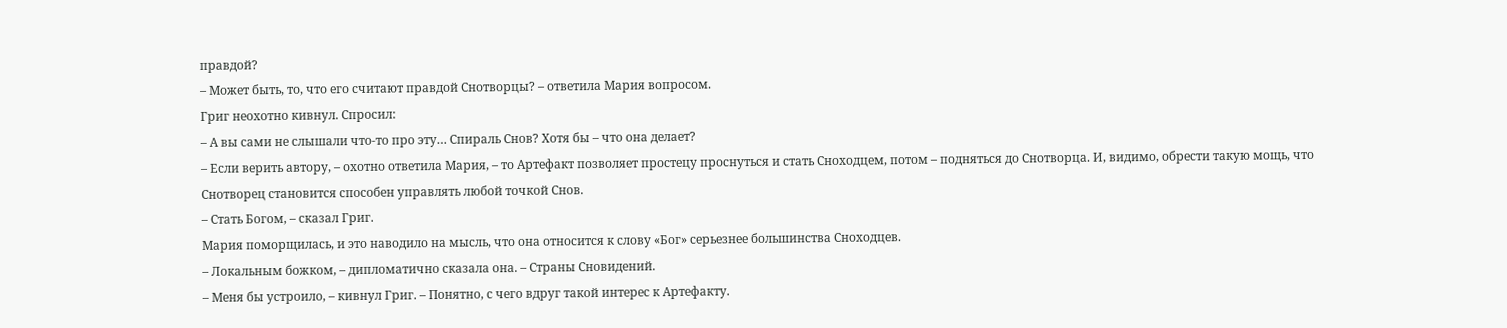правдой?
– Может быть, то, что его считают правдой Снотворцы? – ответила Мария вопросом.
Григ неохотно кивнул. Спросил:
– А вы сами не слышали что-то про эту… Спираль Снов? Хотя бы – что она делает?
– Если верить автору, – охотно ответила Мария, – то Артефакт позволяет простецу проснуться и стать Сноходцем, потом – подняться до Снотворца. И, видимо, обрести такую мощь, что Снотворец становится способен управлять любой точкой Снов.
– Стать Богом, – сказал Григ.
Мария поморщилась, и это наводило на мысль, что она относится к слову «Бог» серьезнее большинства Сноходцев.
– Локальным божком, – дипломатично сказала она. – Страны Сновидений.
– Меня бы устроило, – кивнул Григ. – Понятно, с чего вдруг такой интерес к Артефакту.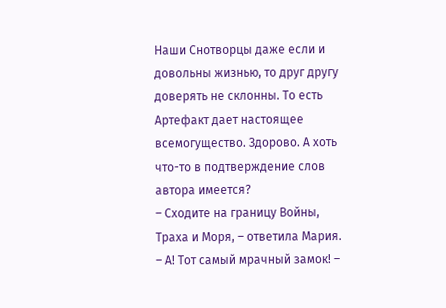Наши Снотворцы даже если и довольны жизнью, то друг другу доверять не склонны. То есть Артефакт дает настоящее всемогущество. Здорово. А хоть что-то в подтверждение слов автора имеется?
– Сходите на границу Войны, Траха и Моря, – ответила Мария.
– А! Тот самый мрачный замок! –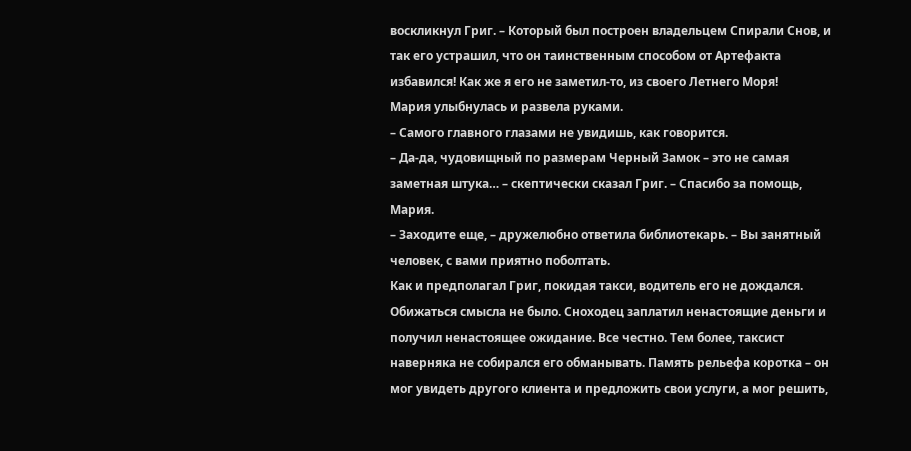воскликнул Григ. – Который был построен владельцем Спирали Снов, и так его устрашил, что он таинственным способом от Артефакта избавился! Как же я его не заметил-то, из своего Летнего Моря!
Мария улыбнулась и развела руками.
– Самого главного глазами не увидишь, как говорится.
– Да-да, чудовищный по размерам Черный Замок – это не самая заметная штука… – скептически сказал Григ. – Спасибо за помощь, Мария.
– Заходите еще, – дружелюбно ответила библиотекарь. – Вы занятный человек, с вами приятно поболтать.
Как и предполагал Григ, покидая такси, водитель его не дождался. Обижаться смысла не было. Сноходец заплатил ненастоящие деньги и получил ненастоящее ожидание. Все честно. Тем более, таксист наверняка не собирался его обманывать. Память рельефа коротка – он мог увидеть другого клиента и предложить свои услуги, а мог решить,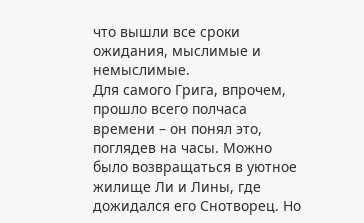что вышли все сроки ожидания, мыслимые и немыслимые.
Для самого Грига, впрочем, прошло всего полчаса времени – он понял это, поглядев на часы. Можно было возвращаться в уютное жилище Ли и Лины, где дожидался его Снотворец. Но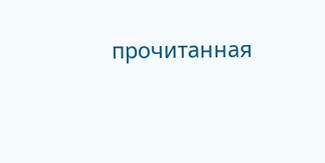прочитанная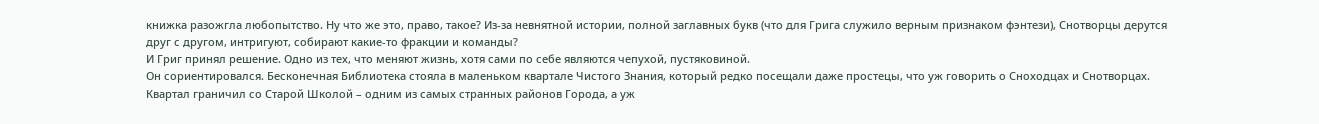книжка разожгла любопытство. Ну что же это, право, такое? Из-за невнятной истории, полной заглавных букв (что для Грига служило верным признаком фэнтези), Снотворцы дерутся друг с другом, интригуют, собирают какие-то фракции и команды?
И Григ принял решение. Одно из тех, что меняют жизнь, хотя сами по себе являются чепухой, пустяковиной.
Он сориентировался. Бесконечная Библиотека стояла в маленьком квартале Чистого Знания, который редко посещали даже простецы, что уж говорить о Сноходцах и Снотворцах. Квартал граничил со Старой Школой – одним из самых странных районов Города, а уж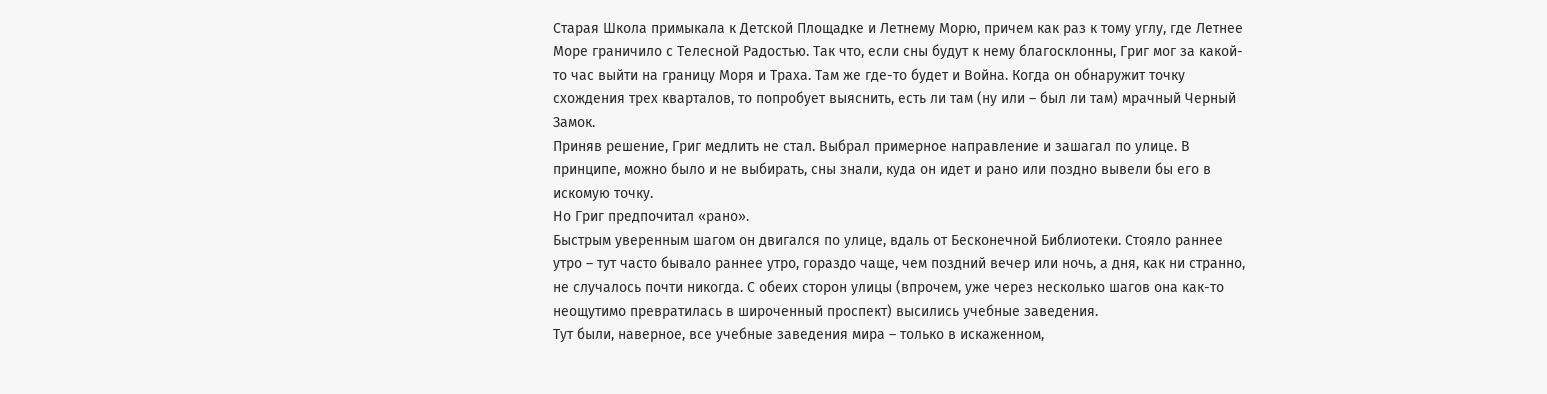Старая Школа примыкала к Детской Площадке и Летнему Морю, причем как раз к тому углу, где Летнее Море граничило с Телесной Радостью. Так что, если сны будут к нему благосклонны, Григ мог за какой-то час выйти на границу Моря и Траха. Там же где-то будет и Война. Когда он обнаружит точку схождения трех кварталов, то попробует выяснить, есть ли там (ну или – был ли там) мрачный Черный Замок.
Приняв решение, Григ медлить не стал. Выбрал примерное направление и зашагал по улице. В принципе, можно было и не выбирать, сны знали, куда он идет и рано или поздно вывели бы его в искомую точку.
Но Григ предпочитал «рано».
Быстрым уверенным шагом он двигался по улице, вдаль от Бесконечной Библиотеки. Стояло раннее утро – тут часто бывало раннее утро, гораздо чаще, чем поздний вечер или ночь, а дня, как ни странно, не случалось почти никогда. С обеих сторон улицы (впрочем, уже через несколько шагов она как-то неощутимо превратилась в широченный проспект) высились учебные заведения.
Тут были, наверное, все учебные заведения мира – только в искаженном,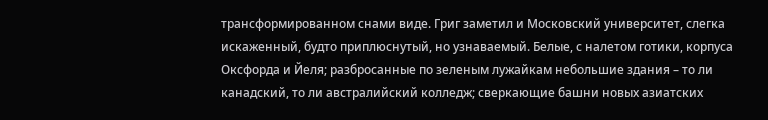трансформированном снами виде. Григ заметил и Московский университет, слегка искаженный, будто приплюснутый, но узнаваемый. Белые, с налетом готики, корпуса Оксфорда и Йеля; разбросанные по зеленым лужайкам небольшие здания – то ли канадский, то ли австралийский колледж; сверкающие башни новых азиатских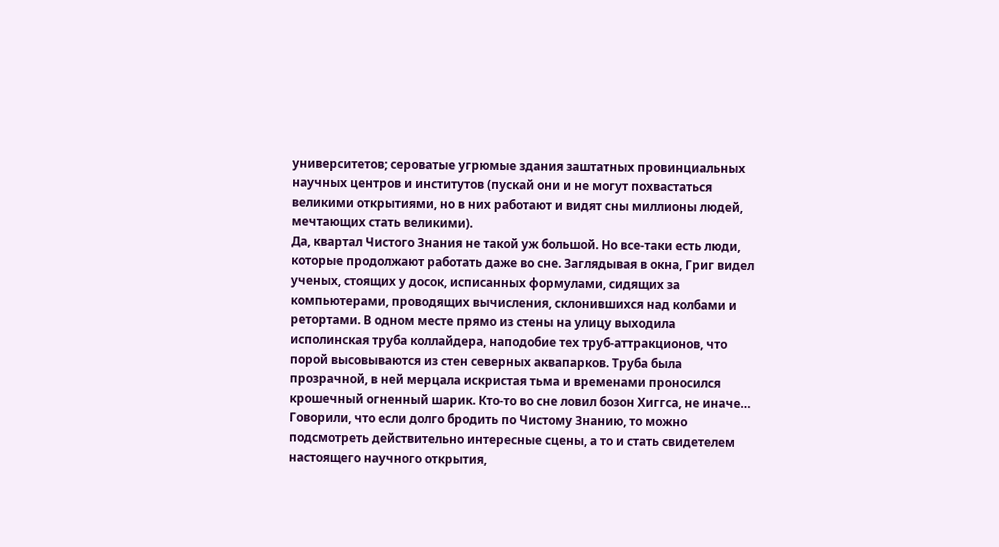университетов; сероватые угрюмые здания заштатных провинциальных научных центров и институтов (пускай они и не могут похвастаться великими открытиями, но в них работают и видят сны миллионы людей, мечтающих стать великими).
Да, квартал Чистого Знания не такой уж большой. Но все-таки есть люди, которые продолжают работать даже во сне. Заглядывая в окна, Григ видел ученых, стоящих у досок, исписанных формулами, сидящих за компьютерами, проводящих вычисления, склонившихся над колбами и ретортами. В одном месте прямо из стены на улицу выходила исполинская труба коллайдера, наподобие тех труб-аттракционов, что порой высовываются из стен северных аквапарков. Труба была прозрачной, в ней мерцала искристая тьма и временами проносился крошечный огненный шарик. Кто-то во сне ловил бозон Хиггса, не иначе…
Говорили, что если долго бродить по Чистому Знанию, то можно подсмотреть действительно интересные сцены, а то и стать свидетелем настоящего научного открытия,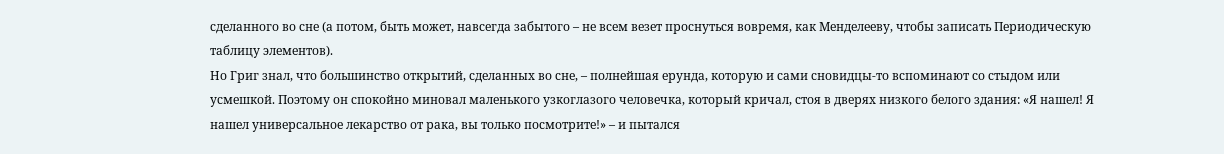сделанного во сне (а потом, быть может, навсегда забытого – не всем везет проснуться вовремя, как Менделееву, чтобы записать Периодическую таблицу элементов).
Но Григ знал, что большинство открытий, сделанных во сне, – полнейшая ерунда, которую и сами сновидцы-то вспоминают со стыдом или усмешкой. Поэтому он спокойно миновал маленького узкоглазого человечка, который кричал, стоя в дверях низкого белого здания: «Я нашел! Я нашел универсальное лекарство от рака, вы только посмотрите!» – и пытался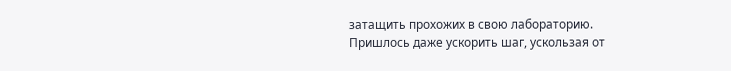затащить прохожих в свою лабораторию. Пришлось даже ускорить шаг, ускользая от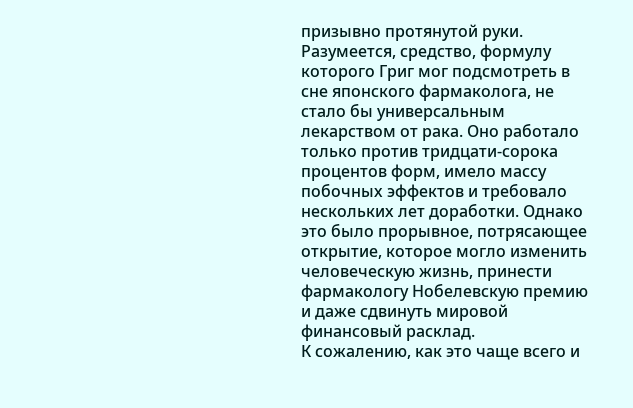призывно протянутой руки.
Разумеется, средство, формулу которого Григ мог подсмотреть в сне японского фармаколога, не стало бы универсальным лекарством от рака. Оно работало только против тридцати-сорока процентов форм, имело массу побочных эффектов и требовало нескольких лет доработки. Однако это было прорывное, потрясающее открытие, которое могло изменить человеческую жизнь, принести фармакологу Нобелевскую премию и даже сдвинуть мировой финансовый расклад.
К сожалению, как это чаще всего и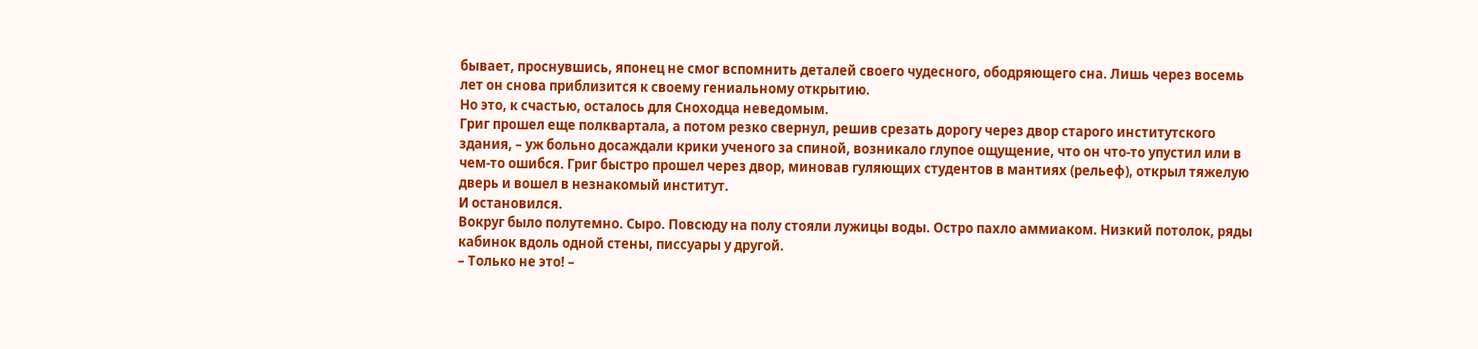бывает, проснувшись, японец не смог вспомнить деталей своего чудесного, ободряющего сна. Лишь через восемь лет он снова приблизится к своему гениальному открытию.
Но это, к счастью, осталось для Сноходца неведомым.
Григ прошел еще полквартала, а потом резко свернул, решив срезать дорогу через двор старого институтского здания, – уж больно досаждали крики ученого за спиной, возникало глупое ощущение, что он что-то упустил или в чем-то ошибся. Григ быстро прошел через двор, миновав гуляющих студентов в мантиях (рельеф), открыл тяжелую дверь и вошел в незнакомый институт.
И остановился.
Вокруг было полутемно. Сыро. Повсюду на полу стояли лужицы воды. Остро пахло аммиаком. Низкий потолок, ряды кабинок вдоль одной стены, писсуары у другой.
– Только не это! –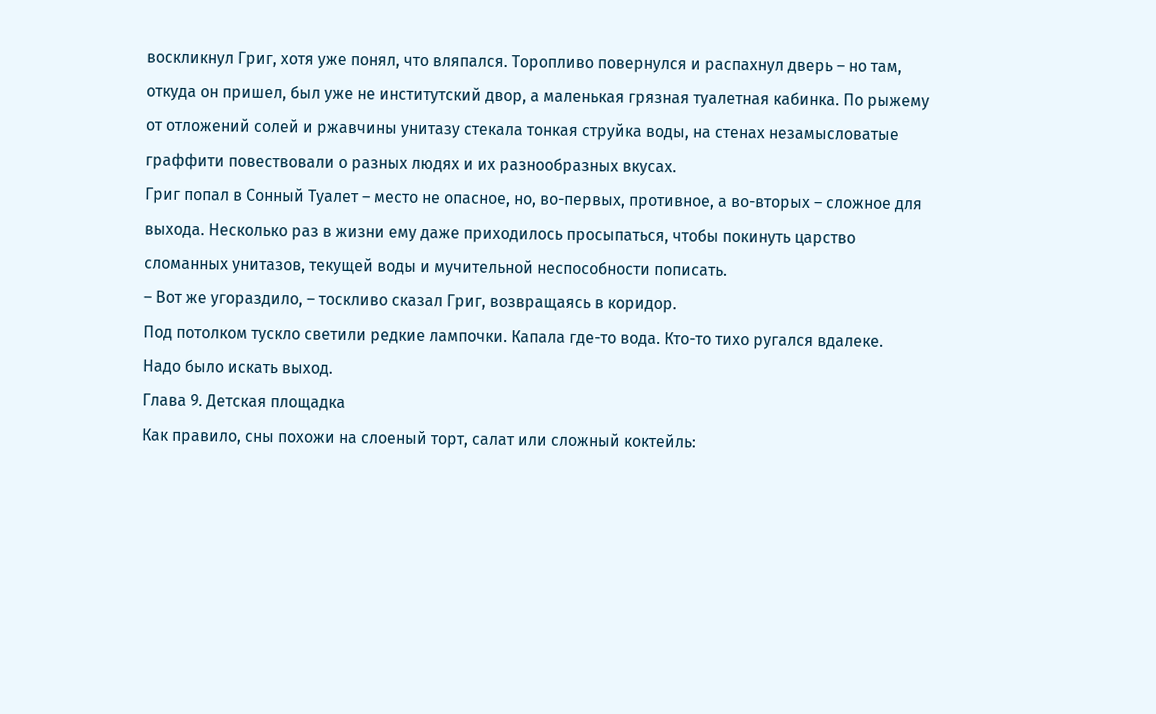воскликнул Григ, хотя уже понял, что вляпался. Торопливо повернулся и распахнул дверь – но там, откуда он пришел, был уже не институтский двор, а маленькая грязная туалетная кабинка. По рыжему от отложений солей и ржавчины унитазу стекала тонкая струйка воды, на стенах незамысловатые граффити повествовали о разных людях и их разнообразных вкусах.
Григ попал в Сонный Туалет – место не опасное, но, во-первых, противное, а во-вторых – сложное для выхода. Несколько раз в жизни ему даже приходилось просыпаться, чтобы покинуть царство сломанных унитазов, текущей воды и мучительной неспособности пописать.
– Вот же угораздило, – тоскливо сказал Григ, возвращаясь в коридор.
Под потолком тускло светили редкие лампочки. Капала где-то вода. Кто-то тихо ругался вдалеке.
Надо было искать выход.
Глава 9. Детская площадка
Как правило, сны похожи на слоеный торт, салат или сложный коктейль: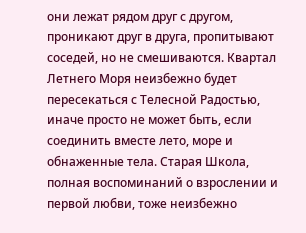они лежат рядом друг с другом, проникают друг в друга, пропитывают соседей, но не смешиваются. Квартал Летнего Моря неизбежно будет пересекаться с Телесной Радостью, иначе просто не может быть, если соединить вместе лето, море и обнаженные тела. Старая Школа, полная воспоминаний о взрослении и первой любви, тоже неизбежно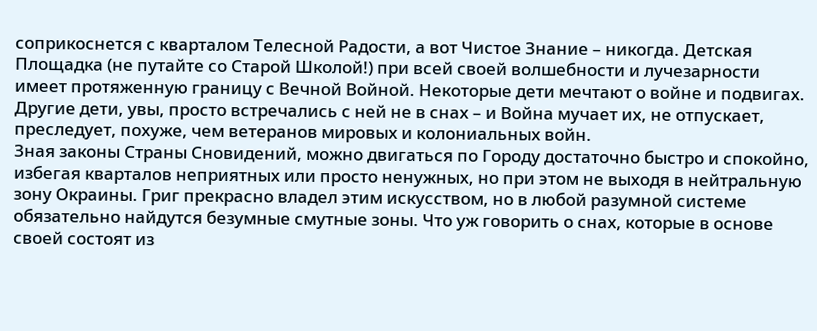соприкоснется с кварталом Телесной Радости, а вот Чистое Знание – никогда. Детская Площадка (не путайте со Старой Школой!) при всей своей волшебности и лучезарности имеет протяженную границу с Вечной Войной. Некоторые дети мечтают о войне и подвигах. Другие дети, увы, просто встречались с ней не в снах – и Война мучает их, не отпускает, преследует, похуже, чем ветеранов мировых и колониальных войн.
Зная законы Страны Сновидений, можно двигаться по Городу достаточно быстро и спокойно, избегая кварталов неприятных или просто ненужных, но при этом не выходя в нейтральную зону Окраины. Григ прекрасно владел этим искусством, но в любой разумной системе обязательно найдутся безумные смутные зоны. Что уж говорить о снах, которые в основе своей состоят из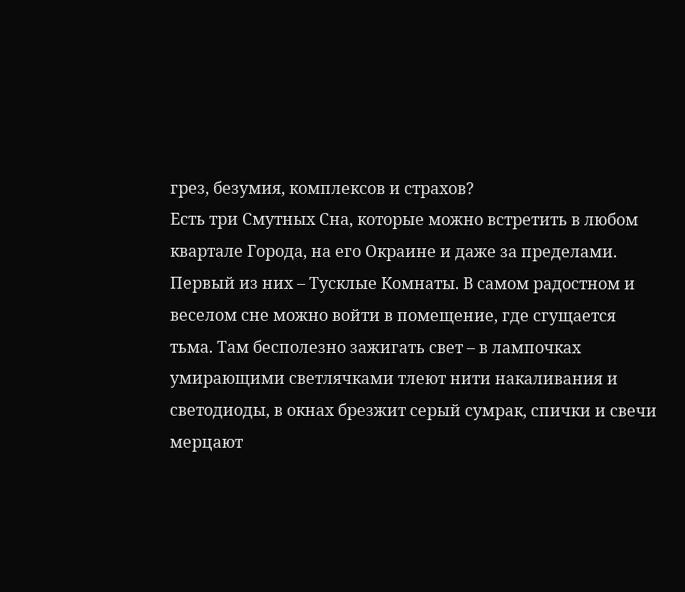грез, безумия, комплексов и страхов?
Есть три Смутных Сна, которые можно встретить в любом квартале Города, на его Окраине и даже за пределами. Первый из них – Тусклые Комнаты. В самом радостном и веселом сне можно войти в помещение, где сгущается тьма. Там бесполезно зажигать свет – в лампочках умирающими светлячками тлеют нити накаливания и светодиоды, в окнах брезжит серый сумрак, спички и свечи мерцают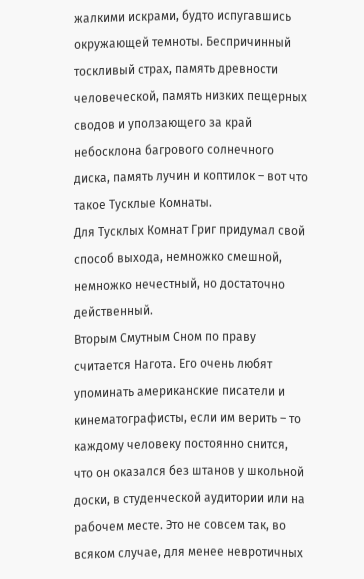жалкими искрами, будто испугавшись окружающей темноты. Беспричинный тоскливый страх, память древности человеческой, память низких пещерных сводов и уползающего за край небосклона багрового солнечного диска, память лучин и коптилок – вот что такое Тусклые Комнаты.
Для Тусклых Комнат Григ придумал свой способ выхода, немножко смешной, немножко нечестный, но достаточно действенный.
Вторым Смутным Сном по праву считается Нагота. Его очень любят упоминать американские писатели и кинематографисты, если им верить – то каждому человеку постоянно снится, что он оказался без штанов у школьной доски, в студенческой аудитории или на рабочем месте. Это не совсем так, во всяком случае, для менее невротичных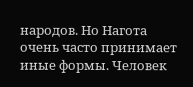народов. Но Нагота очень часто принимает иные формы. Человек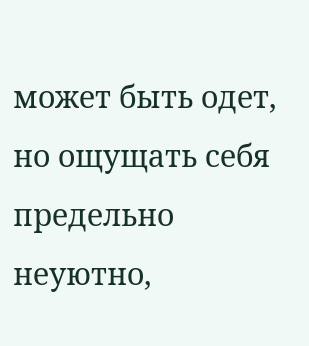может быть одет, но ощущать себя предельно неуютно,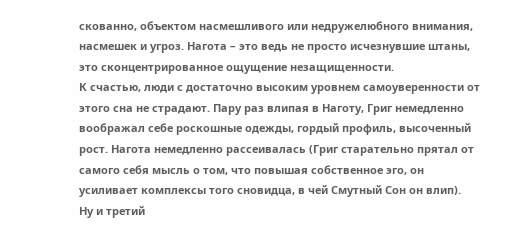скованно, объектом насмешливого или недружелюбного внимания, насмешек и угроз. Нагота – это ведь не просто исчезнувшие штаны, это сконцентрированное ощущение незащищенности.
К счастью, люди с достаточно высоким уровнем самоуверенности от этого сна не страдают. Пару раз влипая в Наготу, Григ немедленно воображал себе роскошные одежды, гордый профиль, высоченный рост. Нагота немедленно рассеивалась (Григ старательно прятал от самого себя мысль о том, что повышая собственное эго, он усиливает комплексы того сновидца, в чей Смутный Сон он влип).
Ну и третий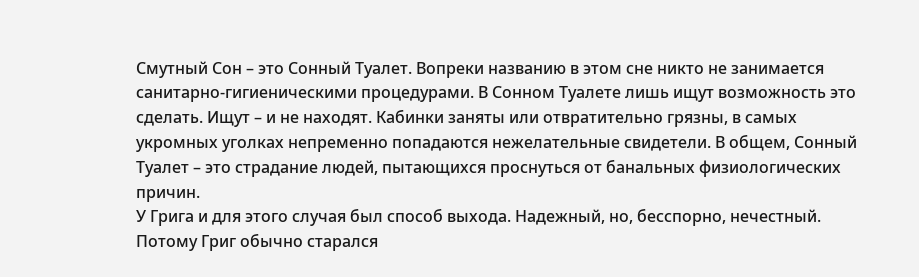Смутный Сон – это Сонный Туалет. Вопреки названию в этом сне никто не занимается санитарно-гигиеническими процедурами. В Сонном Туалете лишь ищут возможность это сделать. Ищут – и не находят. Кабинки заняты или отвратительно грязны, в самых укромных уголках непременно попадаются нежелательные свидетели. В общем, Сонный Туалет – это страдание людей, пытающихся проснуться от банальных физиологических причин.
У Грига и для этого случая был способ выхода. Надежный, но, бесспорно, нечестный. Потому Григ обычно старался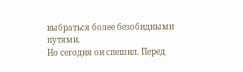выбраться более безобидными путями.
Но сегодня он спешил. Перед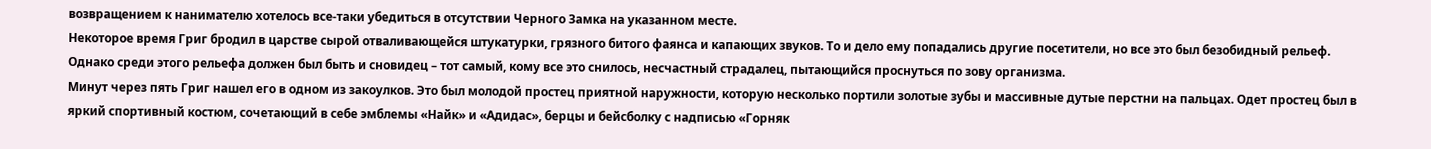возвращением к нанимателю хотелось все-таки убедиться в отсутствии Черного Замка на указанном месте.
Некоторое время Григ бродил в царстве сырой отваливающейся штукатурки, грязного битого фаянса и капающих звуков. То и дело ему попадались другие посетители, но все это был безобидный рельеф. Однако среди этого рельефа должен был быть и сновидец – тот самый, кому все это снилось, несчастный страдалец, пытающийся проснуться по зову организма.
Минут через пять Григ нашел его в одном из закоулков. Это был молодой простец приятной наружности, которую несколько портили золотые зубы и массивные дутые перстни на пальцах. Одет простец был в яркий спортивный костюм, сочетающий в себе эмблемы «Найк» и «Адидас», берцы и бейсболку с надписью «Горняк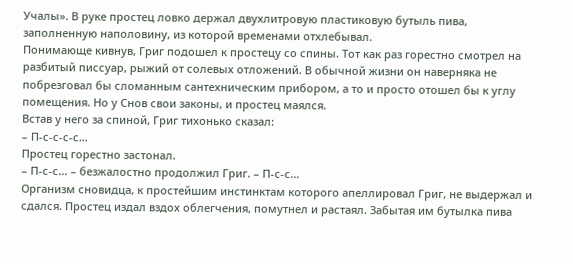Учалы». В руке простец ловко держал двухлитровую пластиковую бутыль пива, заполненную наполовину, из которой временами отхлебывал.
Понимающе кивнув, Григ подошел к простецу со спины. Тот как раз горестно смотрел на разбитый писсуар, рыжий от солевых отложений. В обычной жизни он наверняка не побрезговал бы сломанным сантехническим прибором, а то и просто отошел бы к углу помещения. Но у Снов свои законы, и простец маялся.
Встав у него за спиной, Григ тихонько сказал:
– П-с-с-с-с…
Простец горестно застонал.
– П-с-с… – безжалостно продолжил Григ. – П-с-с…
Организм сновидца, к простейшим инстинктам которого апеллировал Григ, не выдержал и сдался. Простец издал вздох облегчения, помутнел и растаял. Забытая им бутылка пива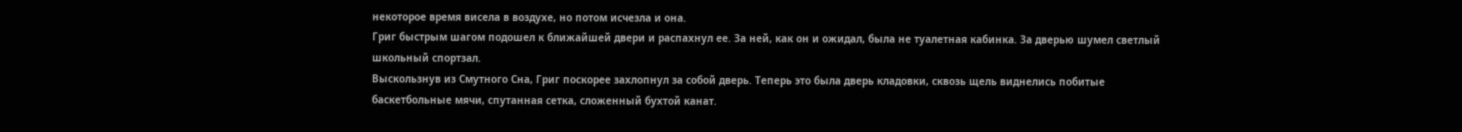некоторое время висела в воздухе, но потом исчезла и она.
Григ быстрым шагом подошел к ближайшей двери и распахнул ее. За ней, как он и ожидал, была не туалетная кабинка. За дверью шумел светлый школьный спортзал.
Выскользнув из Смутного Сна, Григ поскорее захлопнул за собой дверь. Теперь это была дверь кладовки, сквозь щель виднелись побитые баскетбольные мячи, спутанная сетка, сложенный бухтой канат.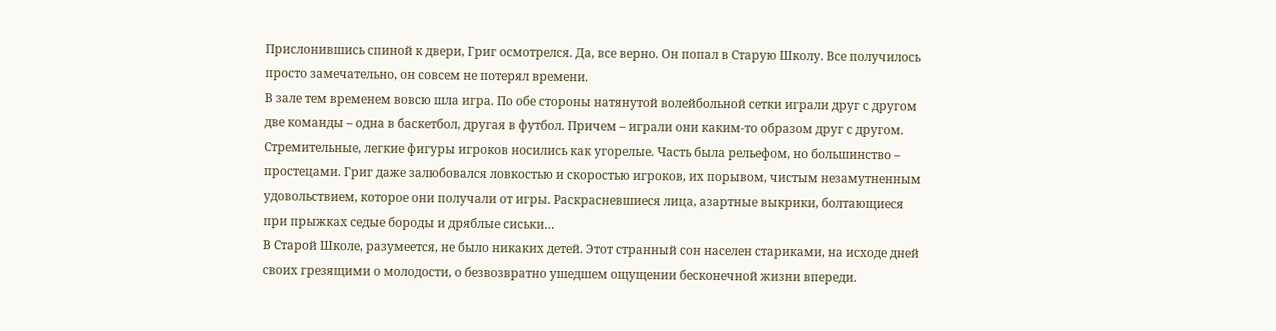Прислонившись спиной к двери, Григ осмотрелся. Да, все верно. Он попал в Старую Школу. Все получилось просто замечательно, он совсем не потерял времени.
В зале тем временем вовсю шла игра. По обе стороны натянутой волейбольной сетки играли друг с другом две команды – одна в баскетбол, другая в футбол. Причем – играли они каким-то образом друг с другом.
Стремительные, легкие фигуры игроков носились как угорелые. Часть была рельефом, но большинство – простецами. Григ даже залюбовался ловкостью и скоростью игроков, их порывом, чистым незамутненным удовольствием, которое они получали от игры. Раскрасневшиеся лица, азартные выкрики, болтающиеся при прыжках седые бороды и дряблые сиськи…
В Старой Школе, разумеется, не было никаких детей. Этот странный сон населен стариками, на исходе дней своих грезящими о молодости, о безвозвратно ушедшем ощущении бесконечной жизни впереди.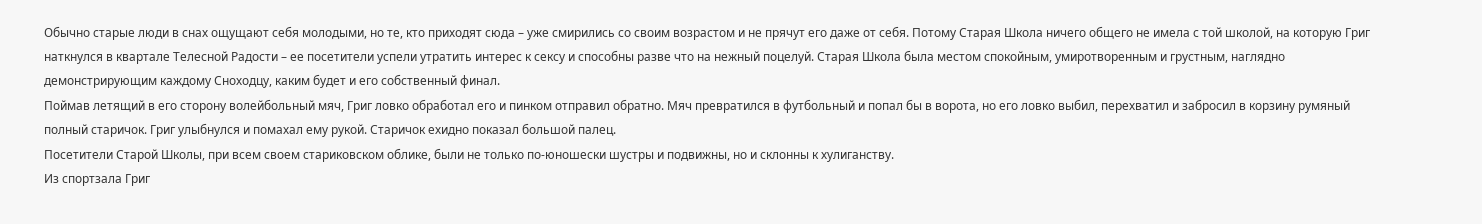Обычно старые люди в снах ощущают себя молодыми, но те, кто приходят сюда – уже смирились со своим возрастом и не прячут его даже от себя. Потому Старая Школа ничего общего не имела с той школой, на которую Григ наткнулся в квартале Телесной Радости – ее посетители успели утратить интерес к сексу и способны разве что на нежный поцелуй. Старая Школа была местом спокойным, умиротворенным и грустным, наглядно демонстрирующим каждому Сноходцу, каким будет и его собственный финал.
Поймав летящий в его сторону волейбольный мяч, Григ ловко обработал его и пинком отправил обратно. Мяч превратился в футбольный и попал бы в ворота, но его ловко выбил, перехватил и забросил в корзину румяный полный старичок. Григ улыбнулся и помахал ему рукой. Старичок ехидно показал большой палец.
Посетители Старой Школы, при всем своем стариковском облике, были не только по-юношески шустры и подвижны, но и склонны к хулиганству.
Из спортзала Григ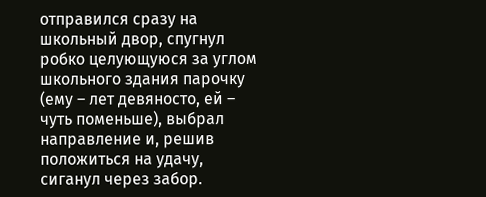отправился сразу на школьный двор, спугнул робко целующуюся за углом школьного здания парочку (ему – лет девяносто, ей – чуть поменьше), выбрал направление и, решив положиться на удачу, сиганул через забор.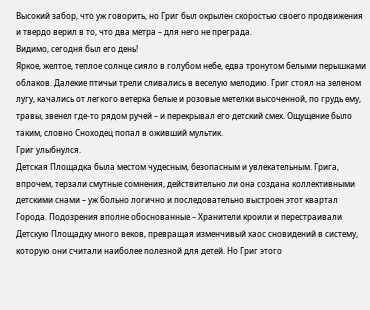Высокий забор, что уж говорить, но Григ был окрылен скоростью своего продвижения и твердо верил в то, что два метра – для него не преграда.
Видимо, сегодня был его день!
Яркое, желтое, теплое солнце сияло в голубом небе, едва тронутом белыми перышками облаков. Далекие птичьи трели сливались в веселую мелодию. Григ стоял на зеленом лугу, качались от легкого ветерка белые и розовые метелки высоченной, по грудь ему, травы, звенел где-то рядом ручей – и перекрывал его детский смех. Ощущение было таким, словно Сноходец попал в оживший мультик.
Григ улыбнулся.
Детская Площадка была местом чудесным, безопасным и увлекательным. Грига, впрочем, терзали смутные сомнения, действительно ли она создана коллективными детскими снами – уж больно логично и последовательно выстроен этот квартал Города. Подозрения вполне обоснованные – Хранители кроили и перестраивали Детскую Площадку много веков, превращая изменчивый хаос сновидений в систему, которую они считали наиболее полезной для детей. Но Григ этого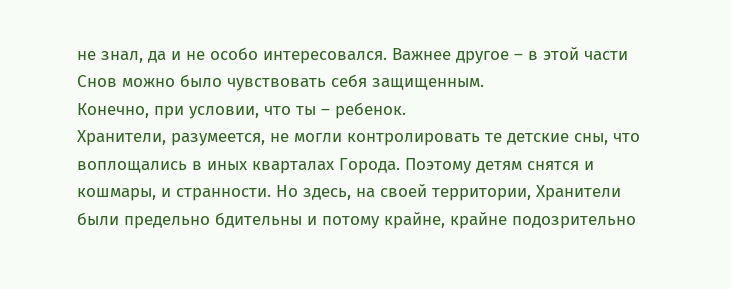не знал, да и не особо интересовался. Важнее другое – в этой части Снов можно было чувствовать себя защищенным.
Конечно, при условии, что ты – ребенок.
Хранители, разумеется, не могли контролировать те детские сны, что воплощались в иных кварталах Города. Поэтому детям снятся и кошмары, и странности. Но здесь, на своей территории, Хранители были предельно бдительны и потому крайне, крайне подозрительно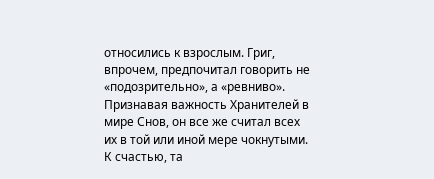относились к взрослым. Григ, впрочем, предпочитал говорить не «подозрительно», а «ревниво». Признавая важность Хранителей в мире Снов, он все же считал всех их в той или иной мере чокнутыми.
К счастью, та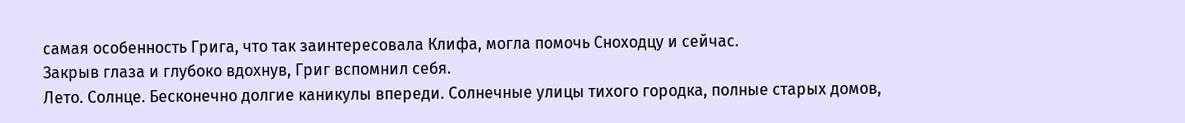самая особенность Грига, что так заинтересовала Клифа, могла помочь Сноходцу и сейчас.
Закрыв глаза и глубоко вдохнув, Григ вспомнил себя.
Лето. Солнце. Бесконечно долгие каникулы впереди. Солнечные улицы тихого городка, полные старых домов,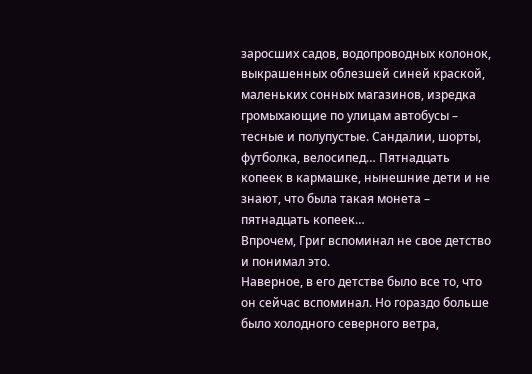заросших садов, водопроводных колонок, выкрашенных облезшей синей краской, маленьких сонных магазинов, изредка громыхающие по улицам автобусы – тесные и полупустые. Сандалии, шорты, футболка, велосипед… Пятнадцать копеек в кармашке, нынешние дети и не знают, что была такая монета – пятнадцать копеек…
Впрочем, Григ вспоминал не свое детство и понимал это.
Наверное, в его детстве было все то, что он сейчас вспоминал. Но гораздо больше было холодного северного ветра,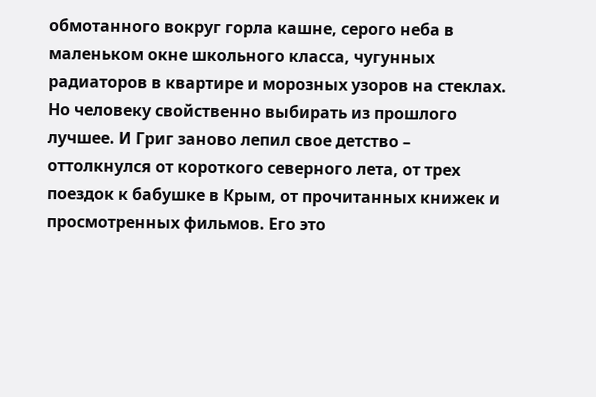обмотанного вокруг горла кашне, серого неба в маленьком окне школьного класса, чугунных радиаторов в квартире и морозных узоров на стеклах.
Но человеку свойственно выбирать из прошлого лучшее. И Григ заново лепил свое детство – оттолкнулся от короткого северного лета, от трех поездок к бабушке в Крым, от прочитанных книжек и просмотренных фильмов. Его это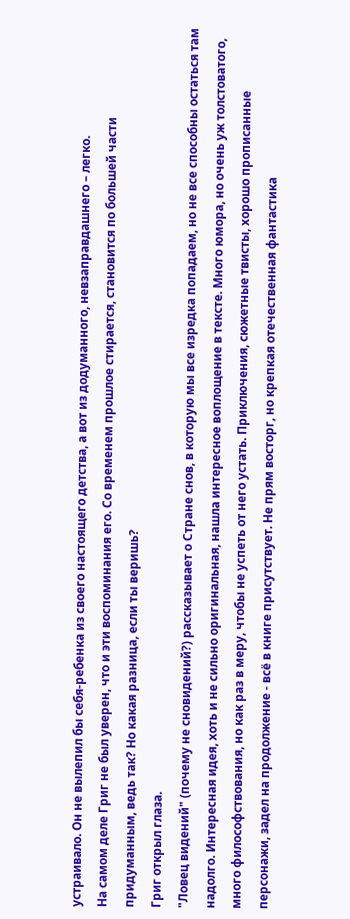устраивало. Он не вылепил бы себя-ребенка из своего настоящего детства, а вот из додуманного, невзаправдашнего – легко.
На самом деле Григ не был уверен, что и эти воспоминания его. Со временем прошлое стирается, становится по большей части придуманным, ведь так? Но какая разница, если ты веришь?
Григ открыл глаза.
"Ловец видений" (почему не сновидений?) рассказывает о Стране снов, в которую мы все изредка попадаем, но не все способны остаться там надолго. Интересная идея, хоть и не сильно оригинальная, нашла интересное воплощение в тексте. Много юмора, но очень уж толстоватого, много философствования, но как раз в меру, чтобы не успеть от него устать. Приключения, сюжетные твисты, хорошо прописанные персонажи, задел на продолжение - всё в книге присутствует. Не прям восторг, но крепкая отечественная фантастика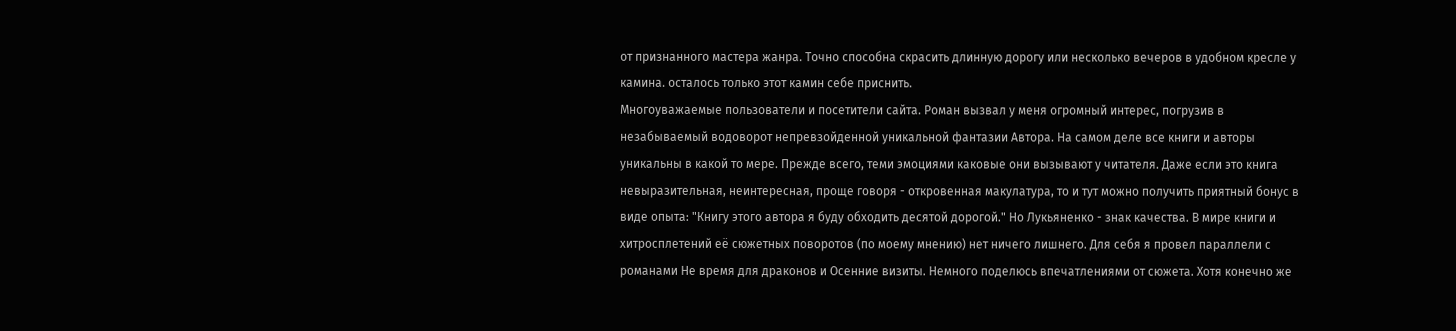от признанного мастера жанра. Точно способна скрасить длинную дорогу или несколько вечеров в удобном кресле у камина. осталось только этот камин себе приснить.
Многоуважаемые пользователи и посетители сайта. Роман вызвал у меня огромный интерес, погрузив в незабываемый водоворот непревзойденной уникальной фантазии Автора. На самом деле все книги и авторы уникальны в какой то мере. Прежде всего, теми эмоциями каковые они вызывают у читателя. Даже если это книга невыразительная, неинтересная, проще говоря - откровенная макулатура, то и тут можно получить приятный бонус в виде опыта: "Книгу этого автора я буду обходить десятой дорогой." Но Лукьяненко - знак качества. В мире книги и хитросплетений её сюжетных поворотов (по моему мнению) нет ничего лишнего. Для себя я провел параллели с романами Не время для драконов и Осенние визиты. Немного поделюсь впечатлениями от сюжета. Хотя конечно же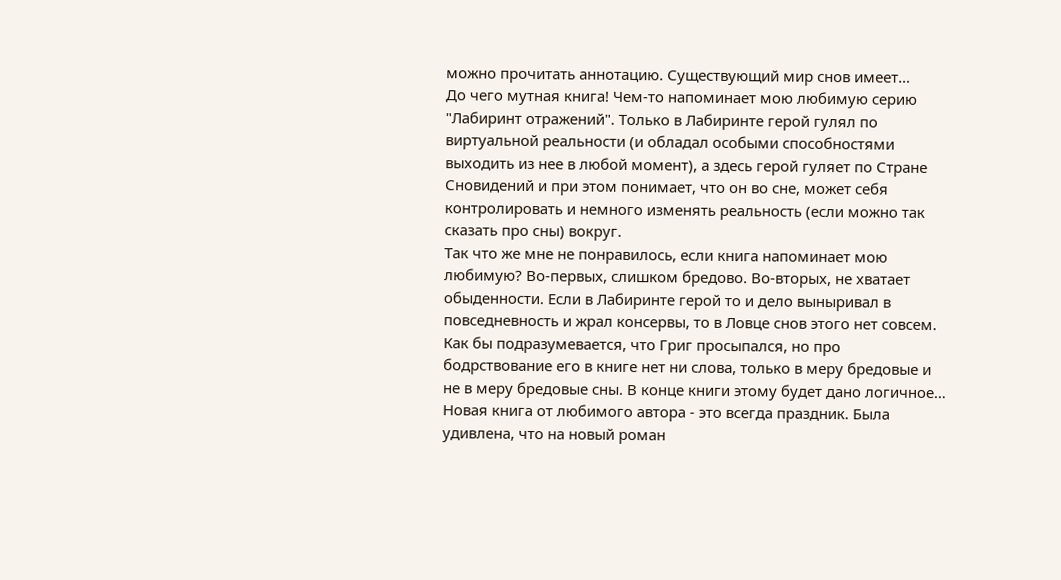можно прочитать аннотацию. Существующий мир снов имеет…
До чего мутная книга! Чем-то напоминает мою любимую серию "Лабиринт отражений". Только в Лабиринте герой гулял по виртуальной реальности (и обладал особыми способностями выходить из нее в любой момент), а здесь герой гуляет по Стране Сновидений и при этом понимает, что он во сне, может себя контролировать и немного изменять реальность (если можно так сказать про сны) вокруг.
Так что же мне не понравилось, если книга напоминает мою любимую? Во-первых, слишком бредово. Во-вторых, не хватает обыденности. Если в Лабиринте герой то и дело выныривал в повседневность и жрал консервы, то в Ловце снов этого нет совсем. Как бы подразумевается, что Григ просыпался, но про бодрствование его в книге нет ни слова, только в меру бредовые и не в меру бредовые сны. В конце книги этому будет дано логичное…
Новая книга от любимого автора - это всегда праздник. Была удивлена, что на новый роман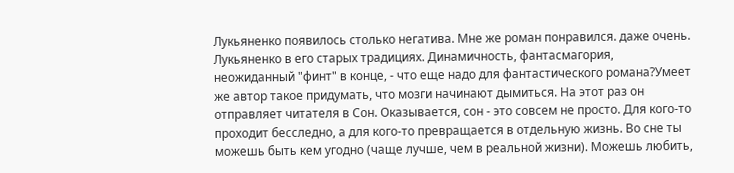Лукьяненко появилось столько негатива. Мне же роман понравился. даже очень. Лукьяненко в его старых традициях. Динамичность, фантасмагория, неожиданный "финт" в конце, - что еще надо для фантастического романа?Умеет же автор такое придумать, что мозги начинают дымиться. На этот раз он отправляет читателя в Сон. Оказывается, сон - это совсем не просто. Для кого-то проходит бесследно, а для кого-то превращается в отдельную жизнь. Во сне ты можешь быть кем угодно (чаще лучше, чем в реальной жизни). Можешь любить,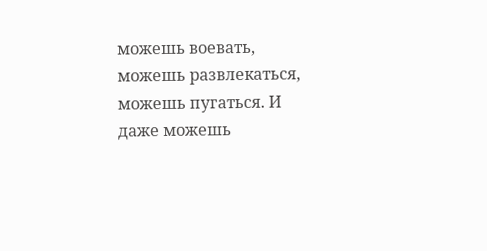можешь воевать, можешь развлекаться, можешь пугаться. И даже можешь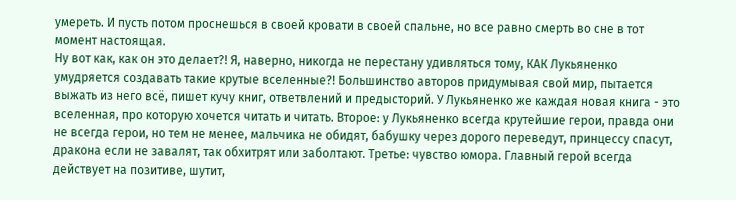умереть. И пусть потом проснешься в своей кровати в своей спальне, но все равно смерть во сне в тот момент настоящая.
Ну вот как, как он это делает?! Я, наверно, никогда не перестану удивляться тому, КАК Лукьяненко умудряется создавать такие крутые вселенные?! Большинство авторов придумывая свой мир, пытается выжать из него всё, пишет кучу книг, ответвлений и предысторий. У Лукьяненко же каждая новая книга - это вселенная, про которую хочется читать и читать. Второе: у Лукьяненко всегда крутейшие герои, правда они не всегда герои, но тем не менее, мальчика не обидят, бабушку через дорого переведут, принцессу спасут, дракона если не завалят, так обхитрят или заболтают. Третье: чувство юмора. Главный герой всегда действует на позитиве, шутит,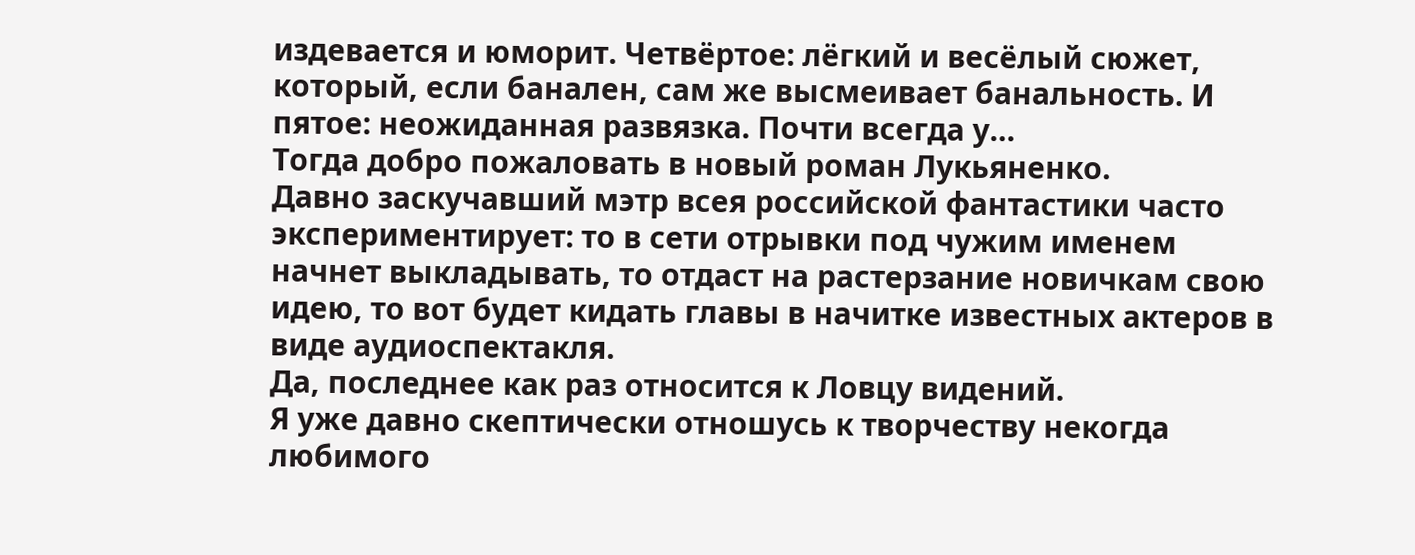издевается и юморит. Четвёртое: лёгкий и весёлый сюжет, который, если банален, сам же высмеивает банальность. И пятое: неожиданная развязка. Почти всегда у…
Тогда добро пожаловать в новый роман Лукьяненко.
Давно заскучавший мэтр всея российской фантастики часто экспериментирует: то в сети отрывки под чужим именем начнет выкладывать, то отдаст на растерзание новичкам свою идею, то вот будет кидать главы в начитке известных актеров в виде аудиоспектакля.
Да, последнее как раз относится к Ловцу видений.
Я уже давно скептически отношусь к творчеству некогда любимого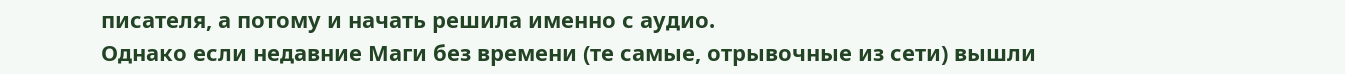писателя, а потому и начать решила именно с аудио.
Однако если недавние Маги без времени (те самые, отрывочные из сети) вышли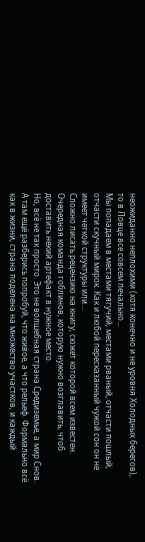неожиданно неплохими (хотя конечно и не уровня Холодных берегов), то в Ловце все совсем печально...
Мы попадаем в местами тягучий, местами рваный, отчасти пошлый, отчасти скучный мирок. Как и любой пересказанный чужой сон он не имеет четкой структуры или…
Сложно писать рецензию на книгу, сюжет которой всем известен. Очередная команда гоблинов, которую нужно возглавить, чтоб доставить некий артефакт в нужное место.
Но, всё не так просто. Это не волшебная страна Средиземье, а мир Снов. А там ещё разберись попробуй, что живое, а что рельеф. Формально всё как в жизни, страна поделена на множество участков, и каждый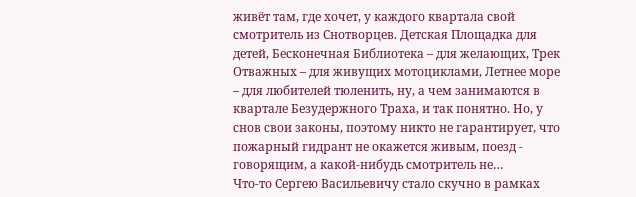живёт там, где хочет, у каждого квартала свой смотритель из Снотворцев. Детская Площадка для детей, Бесконечная Библиотека – для желающих, Трек Отважных – для живущих мотоциклами, Летнее море – для любителей тюленить, ну, а чем занимаются в квартале Безудержного Траха, и так понятно. Но, у снов свои законы, поэтому никто не гарантирует, что пожарный гидрант не окажется живым, поезд - говорящим, а какой-нибудь смотритель не…
Что-то Сергею Васильевичу стало скучно в рамках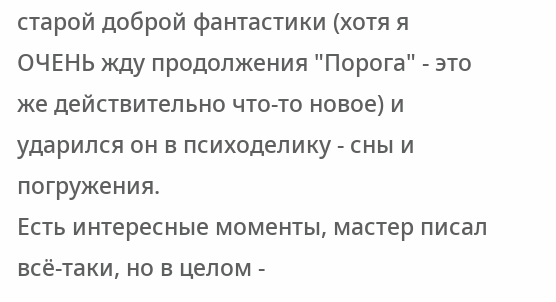старой доброй фантастики (хотя я ОЧЕНЬ жду продолжения "Порога" - это же действительно что-то новое) и ударился он в психоделику - сны и погружения.
Есть интересные моменты, мастер писал всё-таки, но в целом -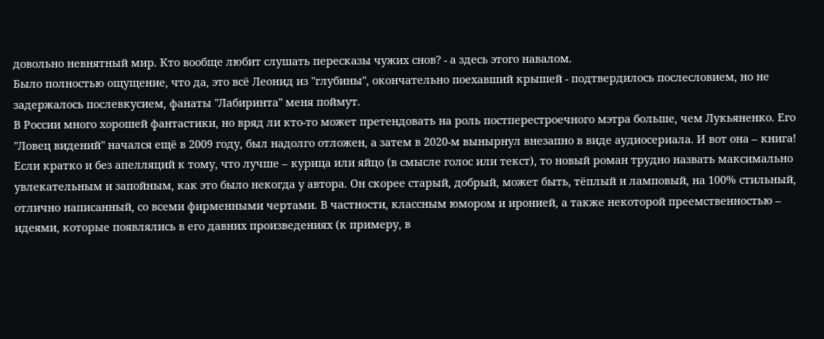довольно невнятный мир. Кто вообще любит слушать пересказы чужих снов? - а здесь этого навалом.
Было полностью ощущение, что да, это всё Леонид из "глубины", окончательно поехавший крышей - подтвердилось послесловием, но не задержалось послевкусием, фанаты "Лабиринта" меня поймут.
В России много хорошей фантастики, но вряд ли кто-то может претендовать на роль постперестроечного мэтра больше, чем Лукьяненко. Его "Ловец видений" начался ещё в 2009 году, был надолго отложен, а затем в 2020-м вынырнул внезапно в виде аудиосериала. И вот она – книга! Если кратко и без апелляций к тому, что лучше – курица или яйцо (в смысле голос или текст), то новый роман трудно назвать максимально увлекательным и запойным, как это было некогда у автора. Он скорее старый, добрый, может быть, тёплый и ламповый, на 100% стильный, отлично написанный, со всеми фирменными чертами. В частности, классным юмором и иронией, а также некоторой преемственностью – идеями, которые появлялись в его давних произведениях (к примеру, в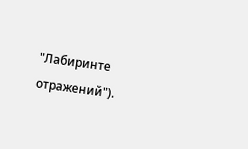"Лабиринте отражений").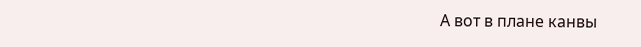А вот в плане канвы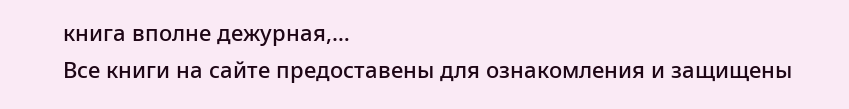книга вполне дежурная,…
Все книги на сайте предоставены для ознакомления и защищены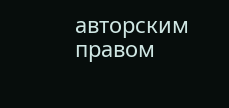авторским правом